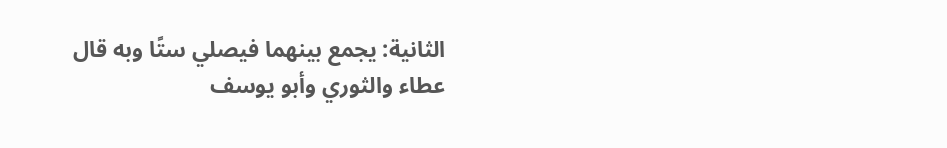الثانية: يجمع بينهما فيصلي ستًا وبه قال عطاء والثوري وأبو يوسف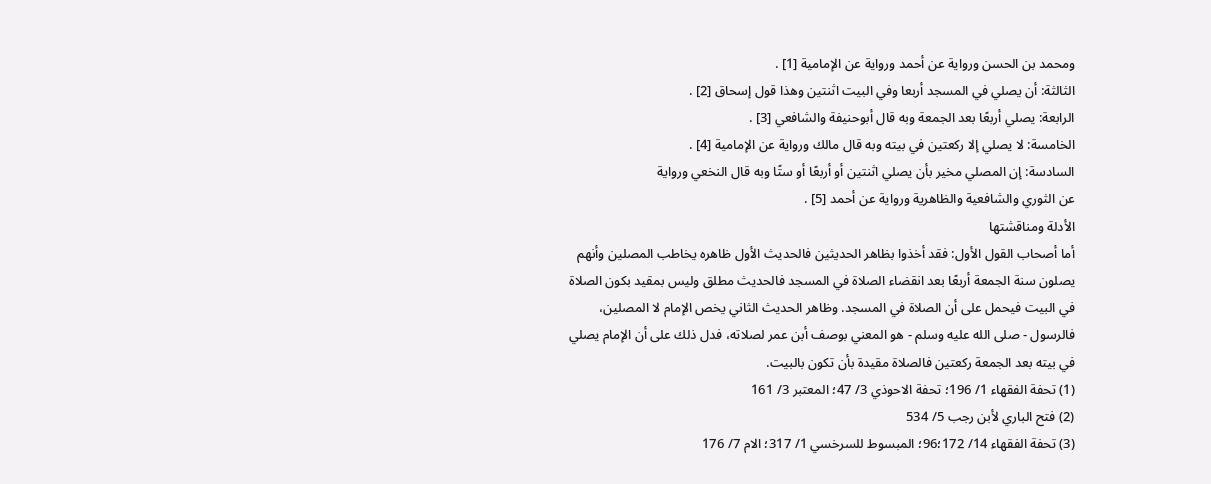ومحمد بن الحسن ورواية عن أحمد ورواية عن الإمامية [1] .
الثالثة: أن يصلي في المسجد أربعا وفي البيت اثنتين وهذا قول إسحاق [2] .
الرابعة: يصلي أربعًا بعد الجمعة وبه قال أبوحنيفة والشافعي [3] .
الخامسة: لا يصلي إلا ركعتين في بيته وبه قال مالك ورواية عن الإمامية [4] .
السادسة: إن المصلي مخير بأن يصلي اثنتين أو أربعًا أو ستًا وبه قال النخعي ورواية
عن الثوري والشافعية والظاهرية ورواية عن أحمد [5] .
الأدلة ومناقشتها
أما أصحاب القول الأول: فقد أخذوا بظاهر الحديثين فالحديث الأول ظاهره يخاطب المصلين وأنهم يصلون سنة الجمعة أربعًا بعد انقضاء الصلاة في المسجد فالحديث مطلق وليس بمقيد بكون الصلاة في البيت فيحمل على أن الصلاة في المسجد. وظاهر الحديث الثاني يخص الإمام لا المصلين، فالرسول - صلى الله عليه وسلم - هو المعني بوصف أبن عمر لصلاته، فدل ذلك على أن الإمام يصلي في بيته بعد الجمعة ركعتين فالصلاة مقيدة بأن تكون بالبيت.
(1) تحفة الفقهاء 1/ 196؛ تحفة الاحوذي 3/ 47؛ المعتبر 3/ 161
(2) فتح الباري لأبن رجب 5/ 534
(3) تحفة الفقهاء 14/ 172؛96؛ المبسوط للسرخسي 1/ 317؛ الام 7/ 176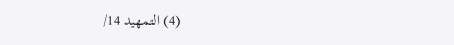(4) التمهيد 14/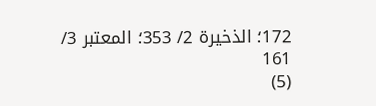172؛ الذخيرة 2/ 353؛ المعتبر 3/ 161
(5)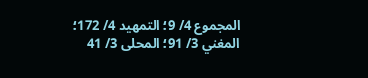المجموع 4/ 9؛ التمهيد 4/ 172؛ المغني 3/ 91؛ المحلى 3/ 41